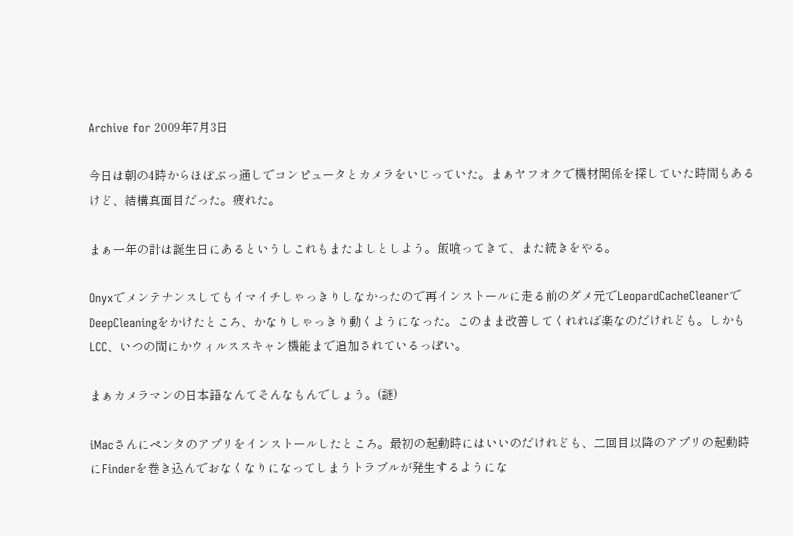Archive for 2009年7月3日

今日は朝の4時からほぼぶっ通しでコンピュータとカメラをいじっていた。まぁヤフオクで機材関係を探していた時間もあるけど、結構真面目だった。疲れた。

まぁ一年の計は誕生日にあるというしこれもまたよしとしよう。飯喰ってきて、また続きをやる。

Onyxでメンテナンスしてもイマイチしゃっきりしなかったので再インストールに走る前のダメ元でLeopardCacheCleanerでDeepCleaningをかけたところ、かなりしゃっきり動くようになった。このまま改善してくれれば楽なのだけれども。しかもLCC、いつの間にかウィルススキャン機能まで追加されているっぽい。

まぁカメラマンの日本語なんてそんなもんでしょう。(謎)

iMacさんにペンタのアプリをインストールしたところ。最初の起動時にはいいのだけれども、二回目以降のアプリの起動時にFinderを巻き込んでおなくなりになってしまうトラブルが発生するようにな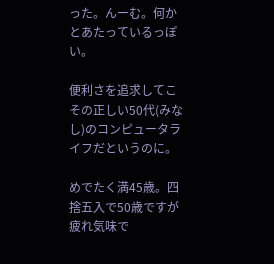った。んーむ。何かとあたっているっぽい。

便利さを追求してこその正しい50代(みなし)のコンピュータライフだというのに。

めでたく満45歳。四捨五入で50歳ですが疲れ気味で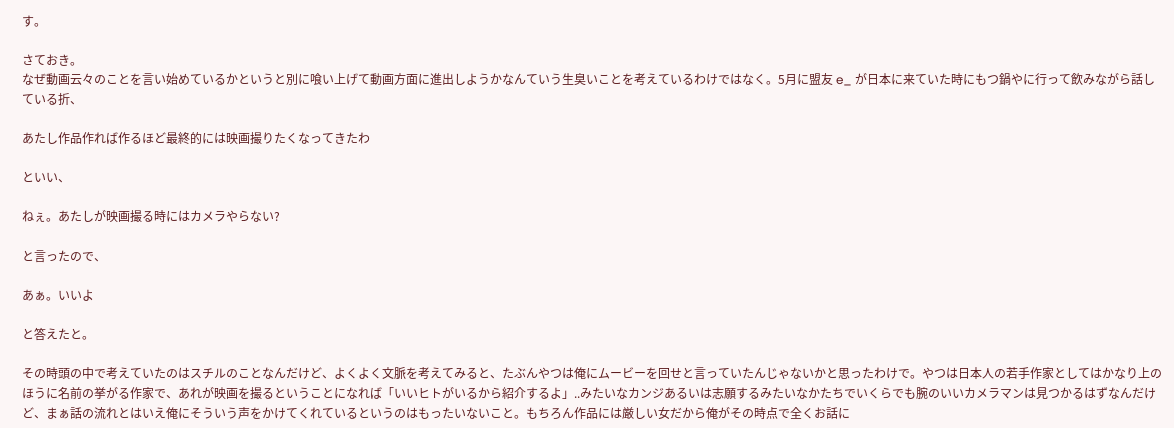す。

さておき。
なぜ動画云々のことを言い始めているかというと別に喰い上げて動画方面に進出しようかなんていう生臭いことを考えているわけではなく。5月に盟友 e_ が日本に来ていた時にもつ鍋やに行って飲みながら話している折、

あたし作品作れば作るほど最終的には映画撮りたくなってきたわ

といい、

ねぇ。あたしが映画撮る時にはカメラやらない?

と言ったので、

あぁ。いいよ

と答えたと。

その時頭の中で考えていたのはスチルのことなんだけど、よくよく文脈を考えてみると、たぶんやつは俺にムービーを回せと言っていたんじゃないかと思ったわけで。やつは日本人の若手作家としてはかなり上のほうに名前の挙がる作家で、あれが映画を撮るということになれば「いいヒトがいるから紹介するよ」..みたいなカンジあるいは志願するみたいなかたちでいくらでも腕のいいカメラマンは見つかるはずなんだけど、まぁ話の流れとはいえ俺にそういう声をかけてくれているというのはもったいないこと。もちろん作品には厳しい女だから俺がその時点で全くお話に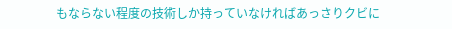もならない程度の技術しか持っていなければあっさりクビに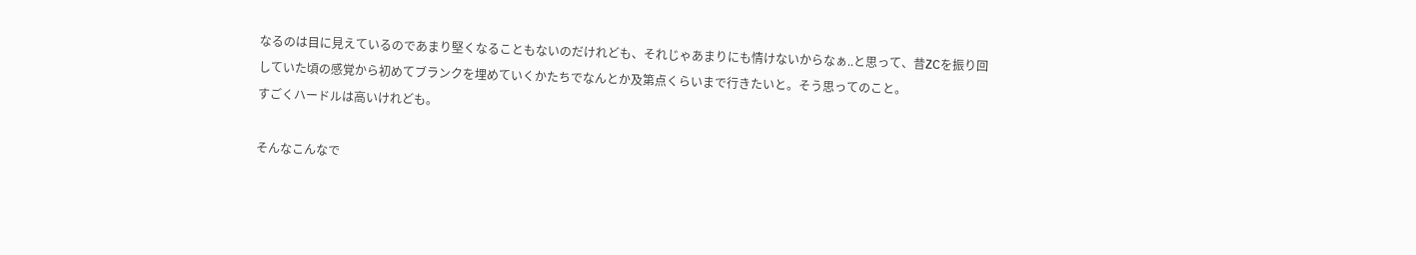なるのは目に見えているのであまり堅くなることもないのだけれども、それじゃあまりにも情けないからなぁ..と思って、昔ZCを振り回していた頃の感覚から初めてブランクを埋めていくかたちでなんとか及第点くらいまで行きたいと。そう思ってのこと。
すごくハードルは高いけれども。

そんなこんなで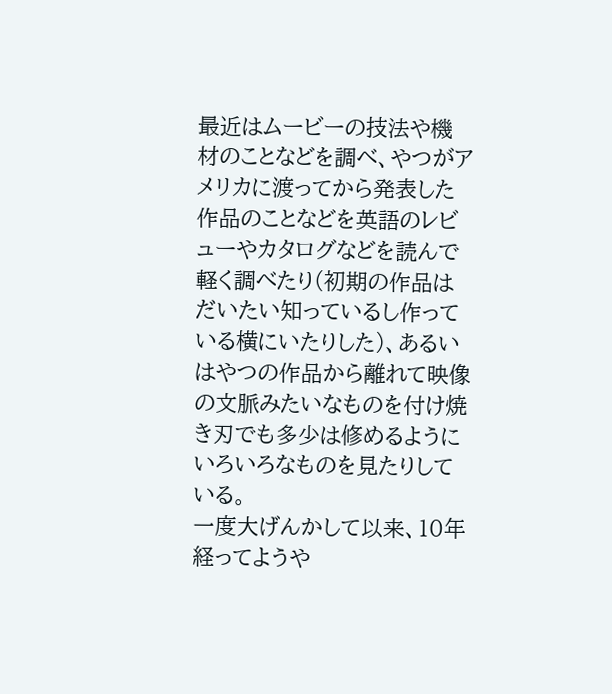最近はムービーの技法や機材のことなどを調べ、やつがアメリカに渡ってから発表した作品のことなどを英語のレビューやカタログなどを読んで軽く調べたり(初期の作品はだいたい知っているし作っている横にいたりした)、あるいはやつの作品から離れて映像の文脈みたいなものを付け焼き刃でも多少は修めるようにいろいろなものを見たりしている。
一度大げんかして以来、10年経ってようや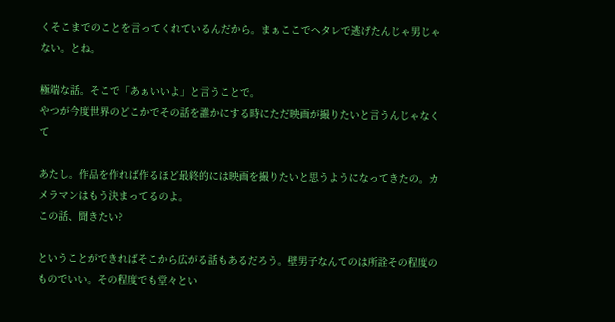くそこまでのことを言ってくれているんだから。まぁここでヘタレで逃げたんじゃ男じゃない。とね。

極端な話。そこで「あぁいいよ」と言うことで。
やつが今度世界のどこかでその話を誰かにする時にただ映画が撮りたいと言うんじゃなくて

あたし。作品を作れば作るほど最終的には映画を撮りたいと思うようになってきたの。カメラマンはもう決まってるのよ。
この話、聞きたい?

ということができればそこから広がる話もあるだろう。壁男子なんてのは所詮その程度のものでいい。その程度でも堂々とい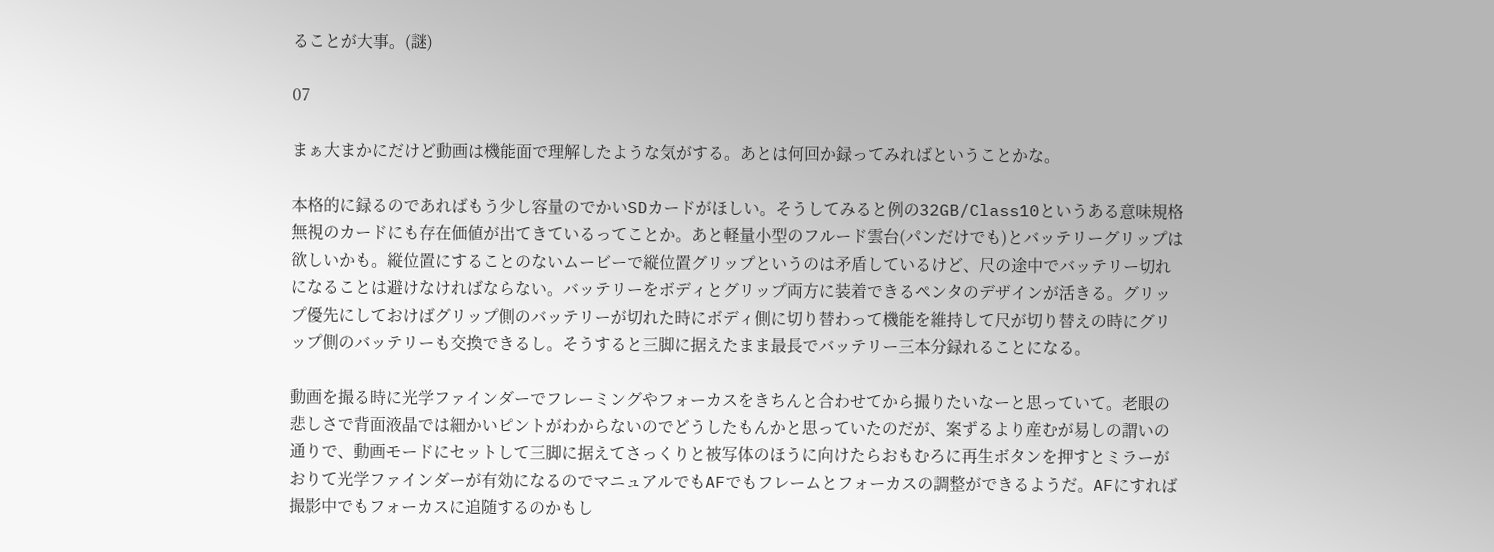ることが大事。(謎)

07

まぁ大まかにだけど動画は機能面で理解したような気がする。あとは何回か録ってみればということかな。

本格的に録るのであればもう少し容量のでかいSDカードがほしい。そうしてみると例の32GB/Class10というある意味規格無視のカードにも存在価値が出てきているってことか。あと軽量小型のフルード雲台(パンだけでも)とバッテリーグリップは欲しいかも。縦位置にすることのないムービーで縦位置グリップというのは矛盾しているけど、尺の途中でバッテリー切れになることは避けなければならない。バッテリーをボディとグリップ両方に装着できるペンタのデザインが活きる。グリップ優先にしておけばグリップ側のバッテリーが切れた時にボディ側に切り替わって機能を維持して尺が切り替えの時にグリップ側のバッテリーも交換できるし。そうすると三脚に据えたまま最長でバッテリー三本分録れることになる。

動画を撮る時に光学ファインダーでフレーミングやフォーカスをきちんと合わせてから撮りたいなーと思っていて。老眼の悲しさで背面液晶では細かいピントがわからないのでどうしたもんかと思っていたのだが、案ずるより産むが易しの謂いの通りで、動画モードにセットして三脚に据えてさっくりと被写体のほうに向けたらおもむろに再生ボタンを押すとミラーがおりて光学ファインダーが有効になるのでマニュアルでもAFでもフレームとフォーカスの調整ができるようだ。AFにすれば撮影中でもフォーカスに追随するのかもし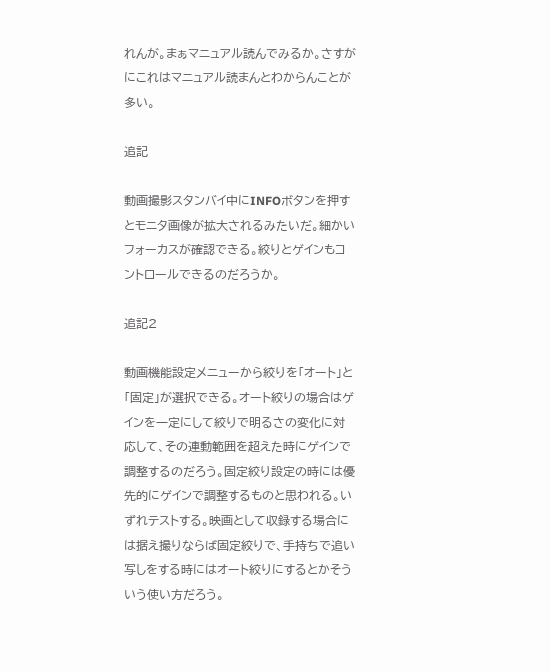れんが。まぁマニュアル読んでみるか。さすがにこれはマニュアル読まんとわからんことが多い。

追記

動画撮影スタンバイ中にINFOボタンを押すとモニタ画像が拡大されるみたいだ。細かいフォーカスが確認できる。絞りとゲインもコントロールできるのだろうか。

追記2

動画機能設定メニューから絞りを「オート」と「固定」が選択できる。オート絞りの場合はゲインを一定にして絞りで明るさの変化に対応して、その連動範囲を超えた時にゲインで調整するのだろう。固定絞り設定の時には優先的にゲインで調整するものと思われる。いずれテストする。映画として収録する場合には据え撮りならば固定絞りで、手持ちで追い写しをする時にはオート絞りにするとかそういう使い方だろう。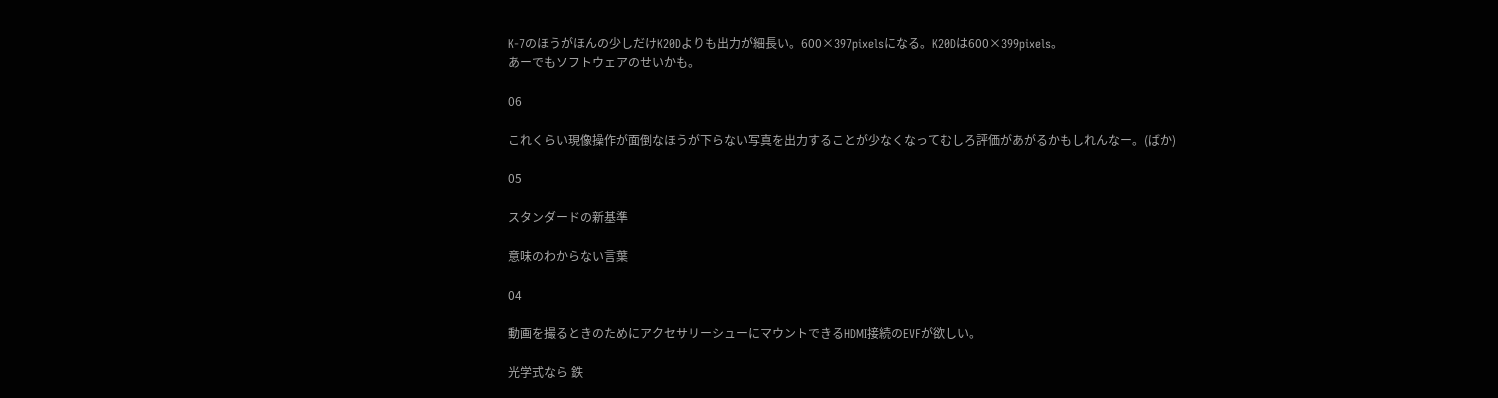K-7のほうがほんの少しだけK20Dよりも出力が細長い。600×397pixelsになる。K20Dは600×399pixels。
あーでもソフトウェアのせいかも。

06

これくらい現像操作が面倒なほうが下らない写真を出力することが少なくなってむしろ評価があがるかもしれんなー。(ばか)

05

スタンダードの新基準

意味のわからない言葉

04

動画を撮るときのためにアクセサリーシューにマウントできるHDMI接続のEVFが欲しい。

光学式なら 鉄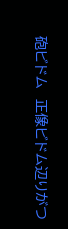砲ビドム  正像ビドム辺りがつ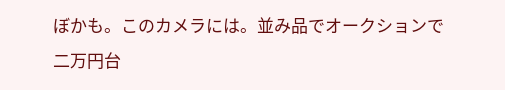ぼかも。このカメラには。並み品でオークションで二万円台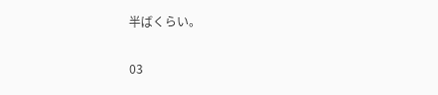半ばくらい。

03